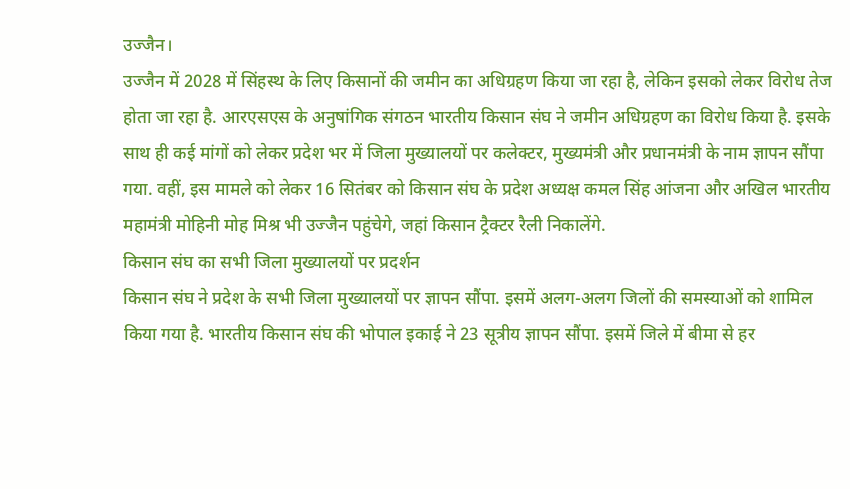उज्जैन।
उज्जैन में 2028 में सिंहस्थ के लिए किसानों की जमीन का अधिग्रहण किया जा रहा है, लेकिन इसको लेकर विरोध तेज होता जा रहा है. आरएसएस के अनुषांगिक संगठन भारतीय किसान संघ ने जमीन अधिग्रहण का विरोध किया है. इसके साथ ही कई मांगों को लेकर प्रदेश भर में जिला मुख्यालयों पर कलेक्टर, मुख्यमंत्री और प्रधानमंत्री के नाम ज्ञापन सौंपा गया. वहीं, इस मामले को लेकर 16 सितंबर को किसान संघ के प्रदेश अध्यक्ष कमल सिंह आंजना और अखिल भारतीय महामंत्री मोहिनी मोह मिश्र भी उज्जैन पहुंचेगे, जहां किसान ट्रैक्टर रैली निकालेंगे.
किसान संघ का सभी जिला मुख्यालयों पर प्रदर्शन
किसान संघ ने प्रदेश के सभी जिला मुख्यालयों पर ज्ञापन सौंपा. इसमें अलग-अलग जिलों की समस्याओं को शामिल किया गया है. भारतीय किसान संघ की भोपाल इकाई ने 23 सूत्रीय ज्ञापन सौंपा. इसमें जिले में बीमा से हर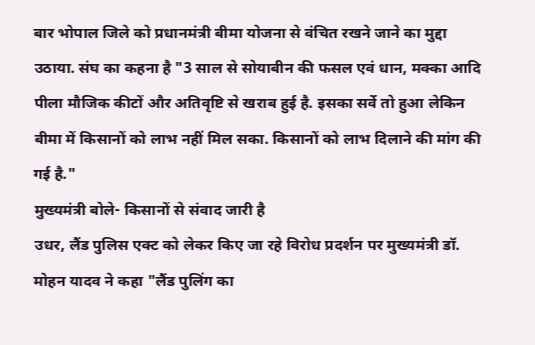बार भोपाल जिले को प्रधानमंत्री बीमा योजना से वंचित रखने जाने का मुद्दा उठाया. संघ का कहना है "3 साल से सोयाबीन की फसल एवं धान, मक्का आदि पीला मौजिक कीटों और अतिवृष्टि से खराब हुई है. इसका सर्वे तो हुआ लेकिन बीमा में किसानों को लाभ नहीं मिल सका. किसानों को लाभ दिलाने की मांग की गई है."
मुख्यमंत्री बोले- किसानों से संवाद जारी है
उधर, लैंड पुलिस एक्ट को लेकर किए जा रहे विरोध प्रदर्शन पर मुख्यमंत्री डॉ. मोहन यादव ने कहा "लैंड पुलिंग का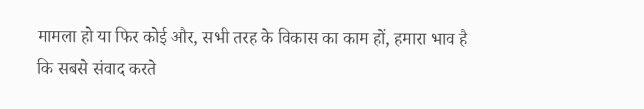मामला हो या फिर कोई और, सभी तरह के विकास का काम हों, हमारा भाव है कि सबसे संवाद करते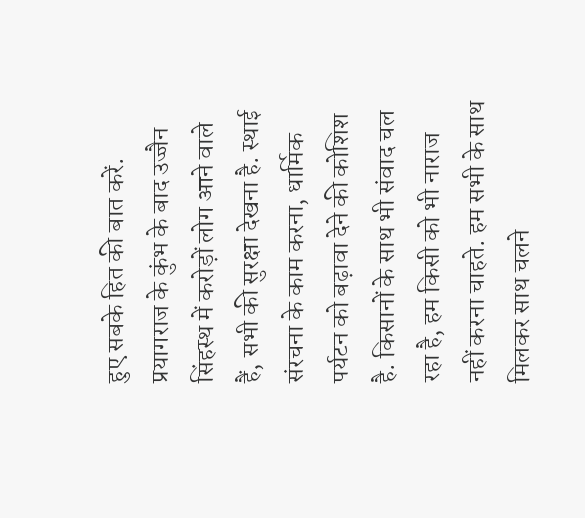हुए सबके हित की बात करें. प्रयागराज के कुंभ के बाद उज्जैन सिंहस्थ में करोड़ों लोग आने वाले हैं, सभी की सुरक्षा देखना है. स्थाई संरचना के काम करना, धार्मिक पर्यटन को बढ़ावा देने की कोशिश है. किसानों के साथ भी संवाद चल रहा है, हम किसी को भी नाराज नहीं करना चाहते. हम सभी के साथ मिलकर साथ चलने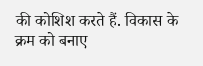की कोशिश करते हैं. विकास के क्रम को बनाए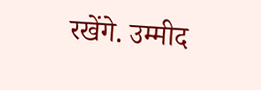रखेंगे. उम्मीद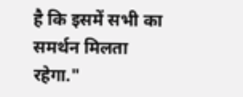है कि इसमें सभी का समर्थन मिलता रहेगा."